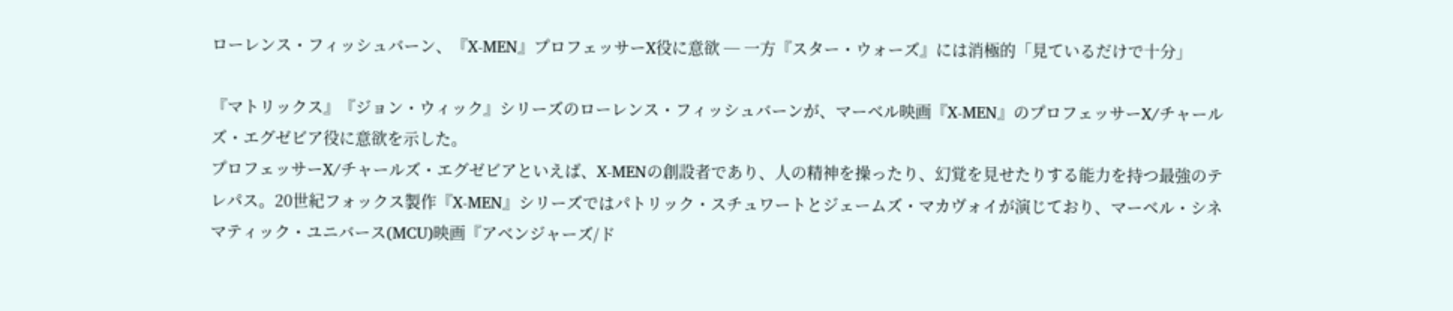ローレンス・フィッシュバーン、『X-MEN』プロフェッサーX役に意欲 ─ 一方『スター・ウォーズ』には消極的「見ているだけで十分」

『マトリックス』『ジョン・ウィック』シリーズのローレンス・フィッシュバーンが、マーベル映画『X-MEN』のプロフェッサーX/チャールズ・エグゼビア役に意欲を示した。
プロフェッサーX/チャールズ・エグゼビアといえば、X-MENの創設者であり、人の精神を操ったり、幻覚を見せたりする能力を持つ最強のテレパス。20世紀フォックス製作『X-MEN』シリーズではパトリック・スチュワートとジェームズ・マカヴォイが演じており、マーベル・シネマティック・ユニバース(MCU)映画『アベンジャーズ/ド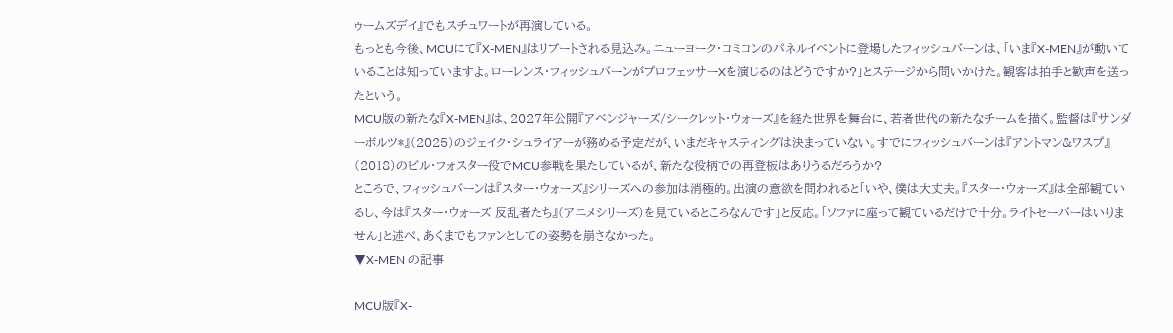ゥームズデイ』でもスチュワートが再演している。
もっとも今後、MCUにて『X-MEN』はリブートされる見込み。ニューヨーク・コミコンのパネルイベントに登場したフィッシュバーンは、「いま『X-MEN』が動いていることは知っていますよ。ローレンス・フィッシュバーンがプロフェッサーXを演じるのはどうですか?」とステージから問いかけた。観客は拍手と歓声を送ったという。
MCU版の新たな『X-MEN』は、2027年公開『アベンジャーズ/シークレット・ウォーズ』を経た世界を舞台に、若者世代の新たなチームを描く。監督は『サンダーボルツ*』(2025)のジェイク・シュライアーが務める予定だが、いまだキャスティングは決まっていない。すでにフィッシュバーンは『アントマン&ワスプ』(2018)のビル・フォスター役でMCU参戦を果たしているが、新たな役柄での再登板はありうるだろうか?
ところで、フィッシュバーンは『スター・ウォーズ』シリーズへの参加は消極的。出演の意欲を問われると「いや、僕は大丈夫。『スター・ウォーズ』は全部観ているし、今は『スター・ウォーズ 反乱者たち』(アニメシリーズ)を見ているところなんです」と反応。「ソファに座って観ているだけで十分。ライトセーバーはいりません」と述べ、あくまでもファンとしての姿勢を崩さなかった。
▼X-MEN の記事

MCU版『X-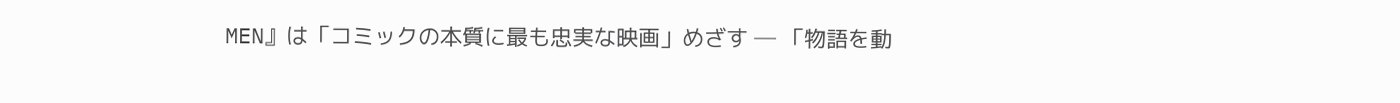MEN』は「コミックの本質に最も忠実な映画」めざす ─ 「物語を動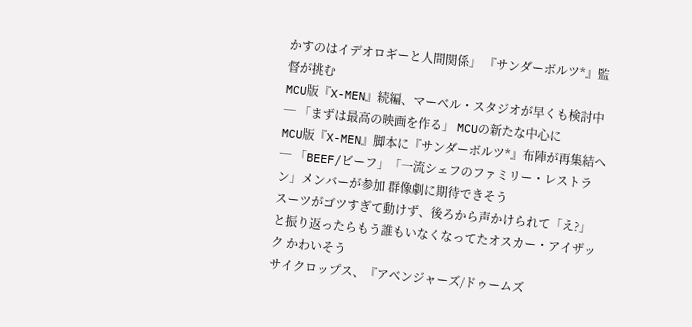かすのはイデオロギーと人間関係」 『サンダーボルツ*』監督が挑む
MCU版『X-MEN』続編、マーベル・スタジオが早くも検討中 ─ 「まずは最高の映画を作る」 MCUの新たな中心に
MCU版『X-MEN』脚本に『サンダーボルツ*』布陣が再集結へ ─ 「BEEF/ビーフ」「一流シェフのファミリー・レストラン」メンバーが参加 群像劇に期待できそう
スーツがゴツすぎて動けず、後ろから声かけられて「え?」と振り返ったらもう誰もいなくなってたオスカー・アイザック かわいそう
サイクロップス、『アベンジャーズ/ドゥームズ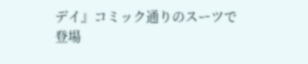デイ』コミック通りのスーツで登場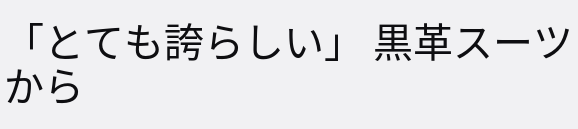「とても誇らしい」 黒革スーツから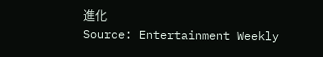進化
Source: Entertainment Weekly